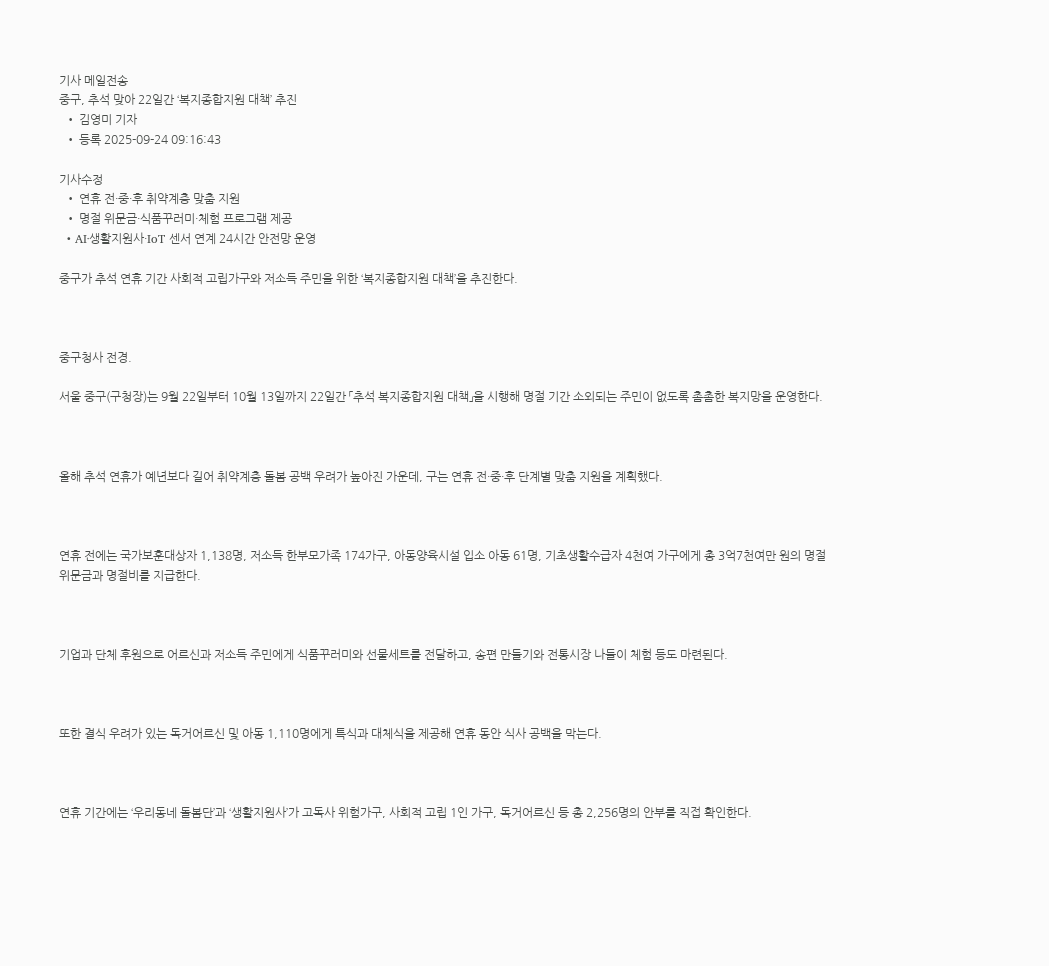기사 메일전송
중구, 추석 맞아 22일간 ‘복지종합지원 대책’ 추진
  • 김영미 기자
  • 등록 2025-09-24 09:16:43

기사수정
  • 연휴 전·중·후 취약계층 맞춤 지원
  • 명절 위문금·식품꾸러미·체험 프로그램 제공
  • AI·생활지원사·IoT 센서 연계 24시간 안전망 운영

중구가 추석 연휴 기간 사회적 고립가구와 저소득 주민을 위한 ‘복지종합지원 대책’을 추진한다.



중구청사 전경.

서울 중구(구청장)는 9월 22일부터 10월 13일까지 22일간 「추석 복지종합지원 대책」을 시행해 명절 기간 소외되는 주민이 없도록 촘촘한 복지망을 운영한다.



올해 추석 연휴가 예년보다 길어 취약계층 돌봄 공백 우려가 높아진 가운데, 구는 연휴 전·중·후 단계별 맞춤 지원을 계획했다.



연휴 전에는 국가보훈대상자 1,138명, 저소득 한부모가족 174가구, 아동양육시설 입소 아동 61명, 기초생활수급자 4천여 가구에게 총 3억7천여만 원의 명절 위문금과 명절비를 지급한다.



기업과 단체 후원으로 어르신과 저소득 주민에게 식품꾸러미와 선물세트를 전달하고, 송편 만들기와 전통시장 나들이 체험 등도 마련된다.



또한 결식 우려가 있는 독거어르신 및 아동 1,110명에게 특식과 대체식을 제공해 연휴 동안 식사 공백을 막는다.



연휴 기간에는 ‘우리동네 돌봄단’과 ‘생활지원사’가 고독사 위험가구, 사회적 고립 1인 가구, 독거어르신 등 총 2,256명의 안부를 직접 확인한다.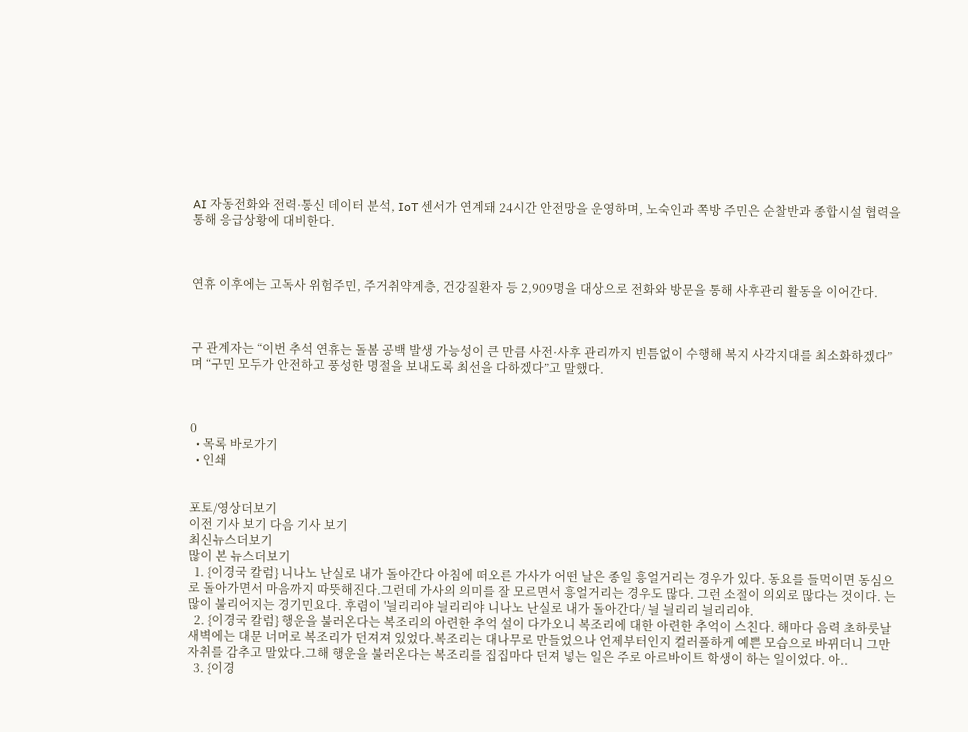AI 자동전화와 전력·통신 데이터 분석, IoT 센서가 연계돼 24시간 안전망을 운영하며, 노숙인과 쪽방 주민은 순찰반과 종합시설 협력을 통해 응급상황에 대비한다.



연휴 이후에는 고독사 위험주민, 주거취약계층, 건강질환자 등 2,909명을 대상으로 전화와 방문을 통해 사후관리 활동을 이어간다.



구 관계자는 “이번 추석 연휴는 돌봄 공백 발생 가능성이 큰 만큼 사전·사후 관리까지 빈틈없이 수행해 복지 사각지대를 최소화하겠다”며 “구민 모두가 안전하고 풍성한 명절을 보내도록 최선을 다하겠다”고 말했다.



0
  • 목록 바로가기
  • 인쇄


포토/영상더보기
이전 기사 보기 다음 기사 보기
최신뉴스더보기
많이 본 뉴스더보기
  1. {이경국 칼럼} 니나노 난실로 내가 돌아간다 아침에 떠오른 가사가 어떤 날은 종일 흥얼거리는 경우가 있다. 동요를 들먹이면 동심으로 돌아가면서 마음까지 따뜻해진다.그런데 가사의 의미를 잘 모르면서 흥얼거리는 경우도 많다. 그런 소절이 의외로 많다는 것이다. 는 많이 불리어지는 경기민요다. 후렴이 '늴리리야 늴리리야 니나노 난실로 내가 돌아간다/ 늴 늴리리 늴리리야.
  2. {이경국 칼럼} 행운을 불러온다는 복조리의 아련한 추억 설이 다가오니 복조리에 대한 아련한 추억이 스친다. 해마다 음력 초하룻날 새벽에는 대문 너머로 복조리가 던져져 있었다.복조리는 대나무로 만들었으나 언제부터인지 컬러풀하게 예쁜 모습으로 바뀌더니 그만 자취를 감추고 말았다.그해 행운을 불러온다는 복조리를 집집마다 던져 넣는 일은 주로 아르바이트 학생이 하는 일이었다. 아..
  3. {이경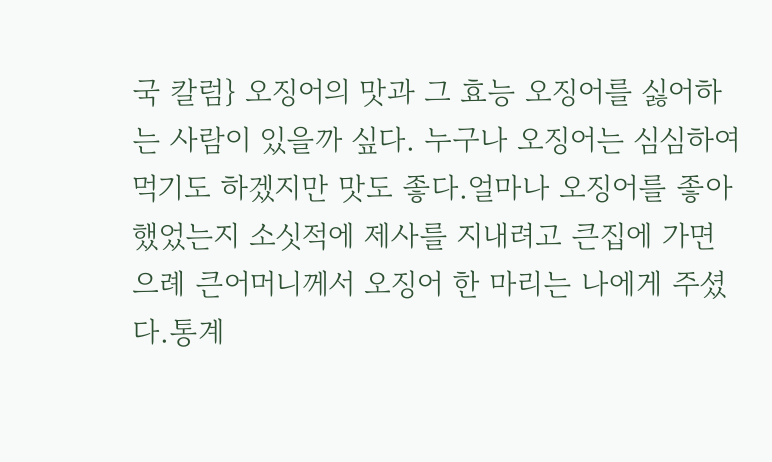국 칼럼} 오징어의 맛과 그 효능 오징어를 싫어하는 사람이 있을까 싶다. 누구나 오징어는 심심하여 먹기도 하겠지만 맛도 좋다.얼마나 오징어를 좋아 했었는지 소싯적에 제사를 지내려고 큰집에 가면 으례 큰어머니께서 오징어 한 마리는 나에게 주셨다.통계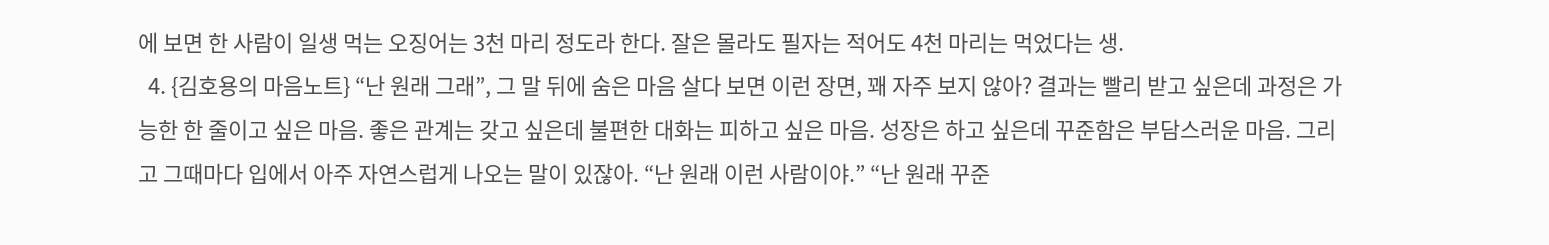에 보면 한 사람이 일생 먹는 오징어는 3천 마리 정도라 한다. 잘은 몰라도 필자는 적어도 4천 마리는 먹었다는 생.
  4. {김호용의 마음노트} “난 원래 그래”, 그 말 뒤에 숨은 마음 살다 보면 이런 장면, 꽤 자주 보지 않아? 결과는 빨리 받고 싶은데 과정은 가능한 한 줄이고 싶은 마음. 좋은 관계는 갖고 싶은데 불편한 대화는 피하고 싶은 마음. 성장은 하고 싶은데 꾸준함은 부담스러운 마음. 그리고 그때마다 입에서 아주 자연스럽게 나오는 말이 있잖아. “난 원래 이런 사람이야.” “난 원래 꾸준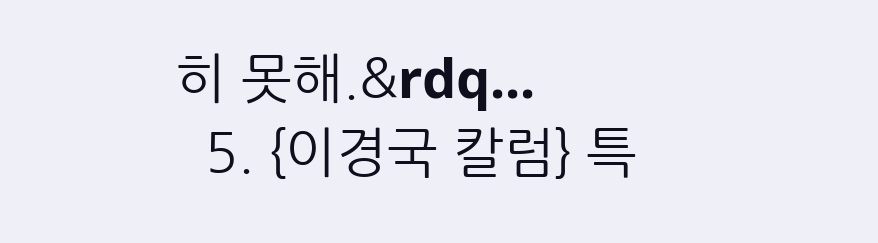히 못해.&rdq...
  5. {이경국 칼럼} 특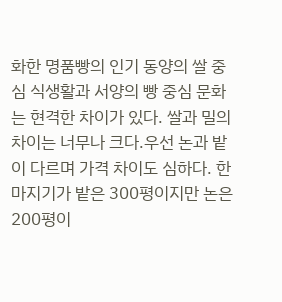화한 명품빵의 인기 동양의 쌀 중심 식생활과 서양의 빵 중심 문화는 현격한 차이가 있다. 쌀과 밀의 차이는 너무나 크다.우선 논과 밭이 다르며 가격 차이도 심하다. 한 마지기가 밭은 300평이지만 논은 200평이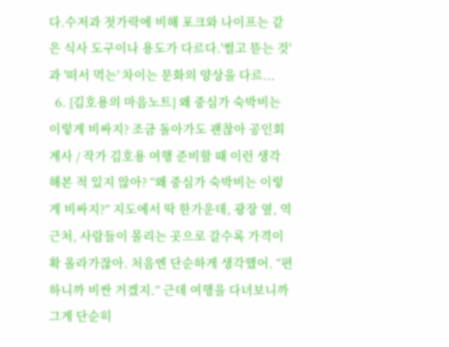다.수저과 젓가락에 비해 포크와 나이프는 같은 식사 도구이나 용도가 다르다.'썰고 뜯는 것'과 '떠서 먹는' 차이는 문화의 양상을 다르...
  6. {김호용의 마음노트} 왜 중심가 숙박비는 이렇게 비싸지? 조금 돌아가도 괜찮아 공인회계사 / 작가 김호용 여행 준비할 때 이런 생각 해본 적 있지 않아? “왜 중심가 숙박비는 이렇게 비싸지?” 지도에서 딱 한가운데, 광장 옆, 역 근처, 사람들이 몰리는 곳으로 갈수록 가격이 확 올라가잖아. 처음엔 단순하게 생각했어. “편하니까 비싼 거겠지.” 근데 여행을 다녀보니까 그게 단순히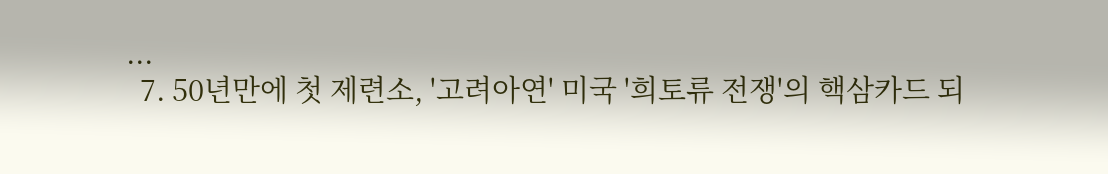...
  7. 50년만에 첫 제련소, '고려아연' 미국 '희토류 전쟁'의 핵삼카드 되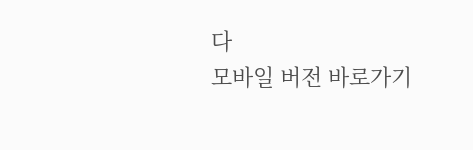다
모바일 버전 바로가기